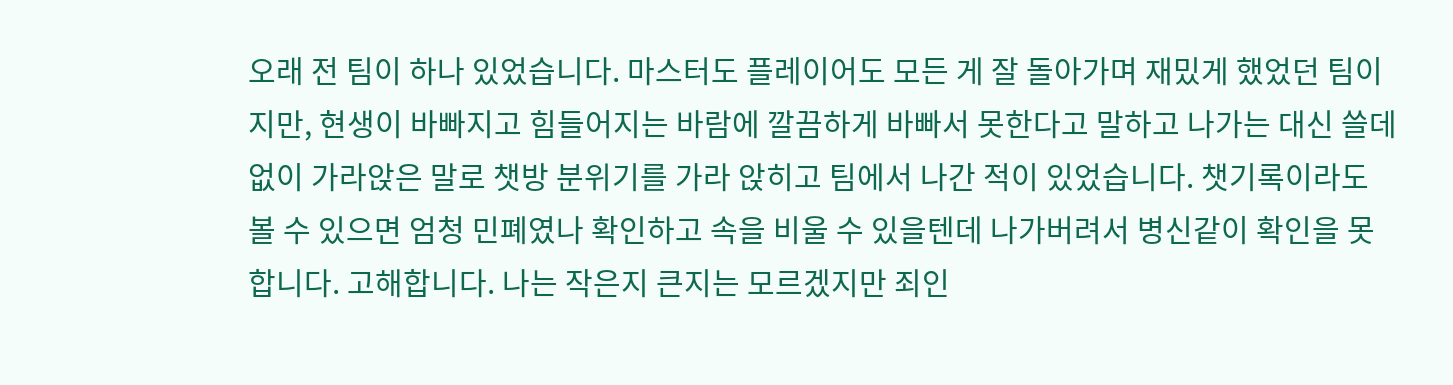오래 전 팀이 하나 있었습니다. 마스터도 플레이어도 모든 게 잘 돌아가며 재밌게 했었던 팀이지만, 현생이 바빠지고 힘들어지는 바람에 깔끔하게 바빠서 못한다고 말하고 나가는 대신 쓸데없이 가라앉은 말로 챗방 분위기를 가라 앉히고 팀에서 나간 적이 있었습니다. 챗기록이라도 볼 수 있으면 엄청 민폐였나 확인하고 속을 비울 수 있을텐데 나가버려서 병신같이 확인을 못합니다. 고해합니다. 나는 작은지 큰지는 모르겠지만 죄인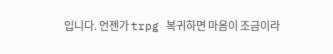입니다. 언젠가 trpg 복귀하면 마음이 조금이라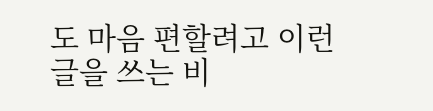도 마음 편할려고 이런 글을 쓰는 비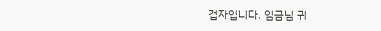겁자입니다. 임금님 귀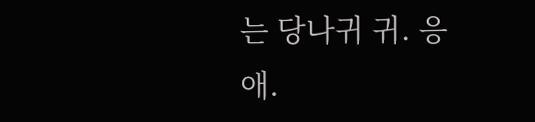는 당나귀 귀. 응애.